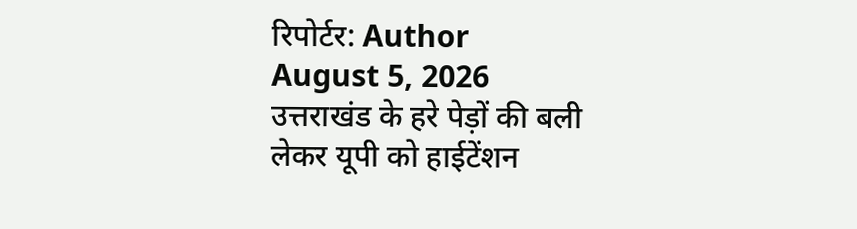रिपोर्टर: Author
August 5, 2026
उत्तराखंड के हरे पेड़ों की बली लेकर यूपी को हाईटेंशन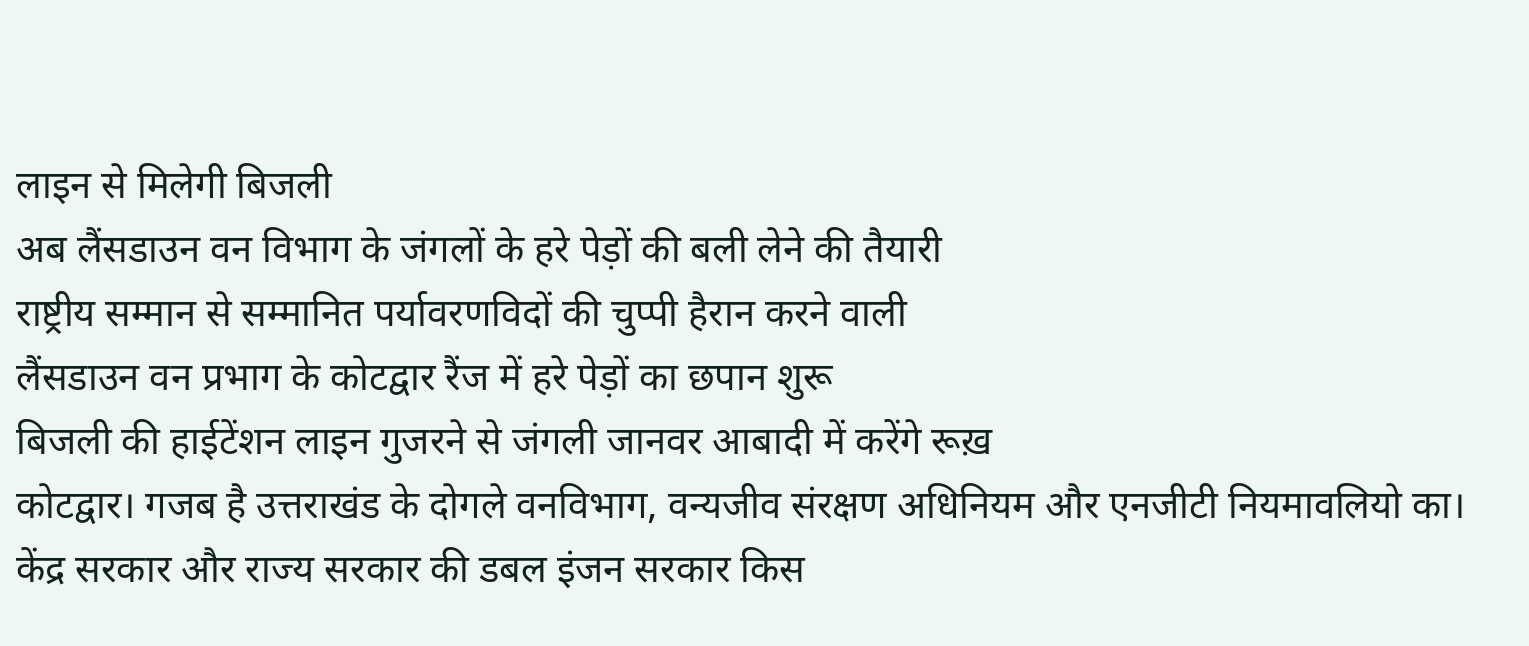लाइन से मिलेगी बिजली
अब लैंसडाउन वन विभाग के जंगलों के हरे पेड़ों की बली लेने की तैयारी
राष्ट्रीय सम्मान से सम्मानित पर्यावरणविदों की चुप्पी हैरान करने वाली
लैंसडाउन वन प्रभाग के कोटद्वार रैंज में हरे पेड़ों का छपान शुरू
बिजली की हाईटेंशन लाइन गुजरने से जंगली जानवर आबादी में करेंगे रूख़
कोटद्वार। गजब है उत्तराखंड के दोगले वनविभाग, वन्यजीव संरक्षण अधिनियम और एनजीटी नियमावलियो का। केंद्र सरकार और राज्य सरकार की डबल इंजन सरकार किस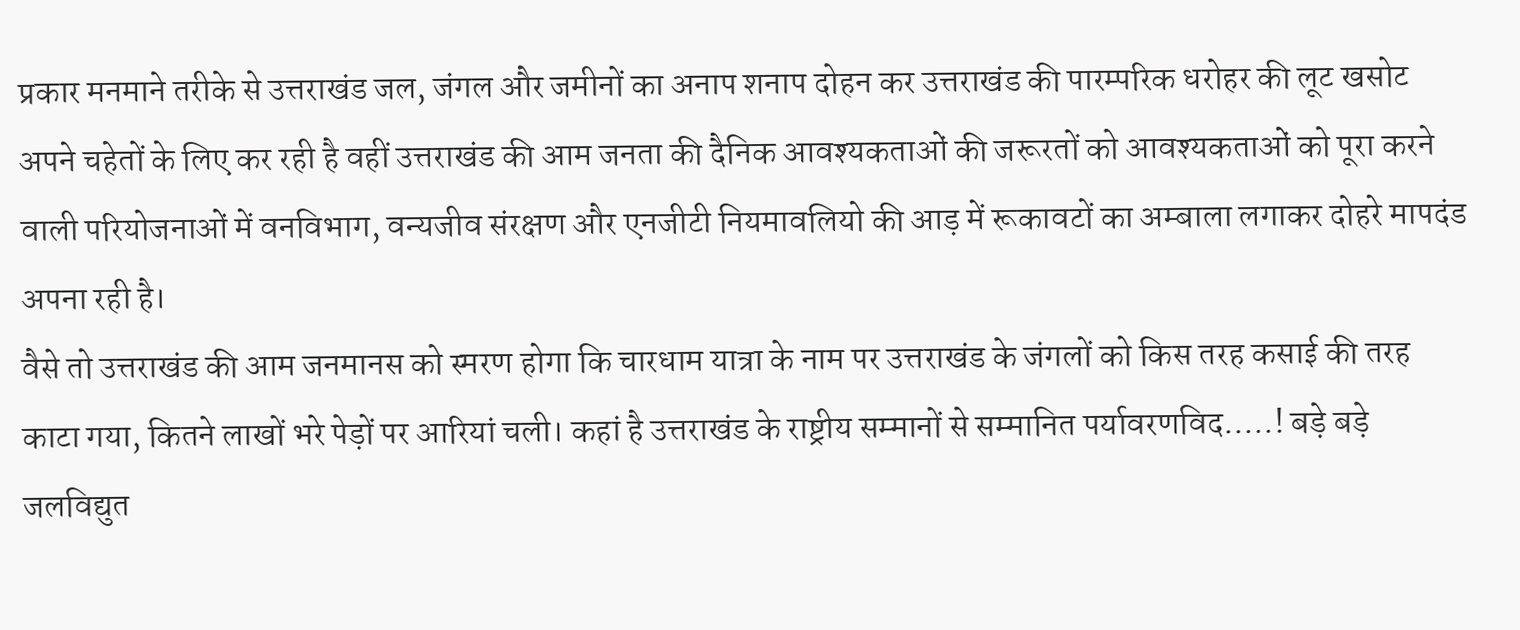प्रकार मनमाने तरीके से उत्तराखंड जल, जंगल और जमीनों का अनाप शनाप दोहन कर उत्तराखंड की पारम्परिक धरोहर की लूट खसोट अपने चहेतों के लिए कर रही है वहीं उत्तराखंड की आम जनता की दैनिक आवश्यकताओं की जरूरतों को आवश्यकताओं को पूरा करने वाली परियोजनाओं में वनविभाग, वन्यजीव संरक्षण और एनजीटी नियमावलियो की आड़ में रूकावटों का अम्बाला लगाकर दोहरे मापदंड अपना रही है।
वैसे तो उत्तराखंड की आम जनमानस को स्मरण होगा कि चारधाम यात्रा के नाम पर उत्तराखंड के जंगलों को किस तरह कसाई की तरह काटा गया, कितने लाखों भरे पेड़ों पर आरियां चली। कहां है उत्तराखंड के राष्ट्रीय सम्मानों से सम्मानित पर्यावरणविद…..! बड़े बड़े जलविद्युत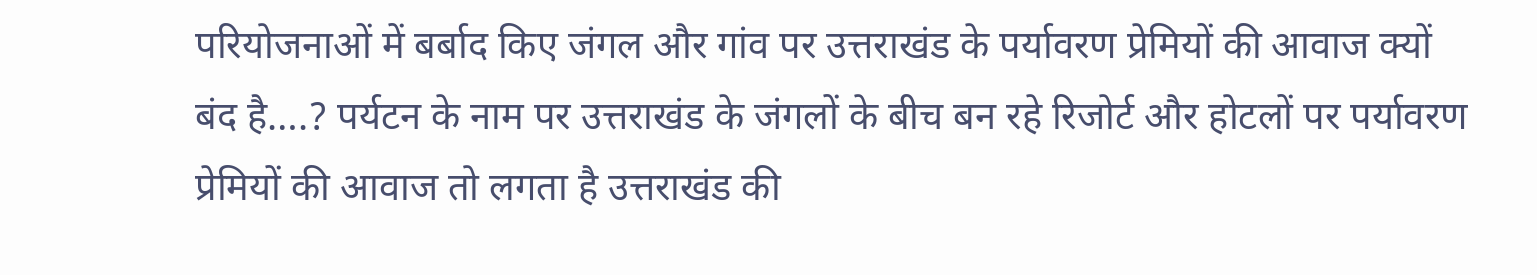परियोजनाओं में बर्बाद किए जंगल और गांव पर उत्तराखंड के पर्यावरण प्रेमियों की आवाज क्यों बंद है….? पर्यटन के नाम पर उत्तराखंड के जंगलों के बीच बन रहे रिजोर्ट और होटलों पर पर्यावरण प्रेमियों की आवाज तो लगता है उत्तराखंड की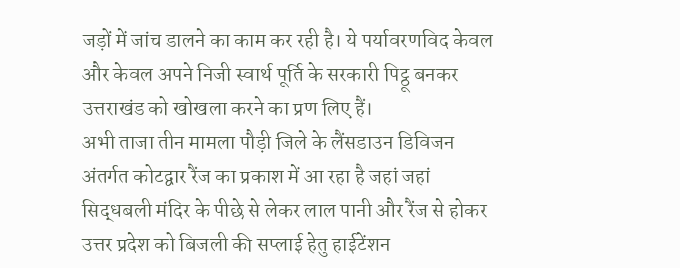जड़ों में जांच डालने का काम कर रही है। ये पर्यावरणविद केवल और केवल अपने निजी स्वार्थ पूर्ति के सरकारी पिट्ठू बनकर उत्तराखंड को खोखला करने का प्रण लिए हैं।
अभी ताजा तीन मामला पौड़ी जिले के लैंसडाउन डिविजन अंतर्गत कोटद्वार रैंज का प्रकाश में आ रहा है जहां जहां सिद्धबली मंदिर के पीछे से लेकर लाल पानी और रैंज से होकर उत्तर प्रदेश को बिजली की सप्लाई हेतु हाईटेंशन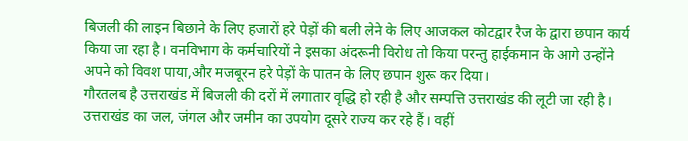बिजली की लाइन बिछाने के लिए हजारों हरे पेड़ों की बली लेने के लिए आजकल कोटद्वार रैज के द्वारा छपान कार्य किया जा रहा है। वनविभाग के कर्मचारियों ने इसका अंदरूनी विरोध तो किया परन्तु हाईकमान के आगे उन्होंने अपने को विवश पाया,और मजबूरन हरे पेड़ों के पातन के लिए छपान शुरू कर दिया।
गौरतलब है उत्तराखंड में बिजली की दरों में लगातार वृद्धि हो रही है और सम्पत्ति उत्तराखंड की लूटी जा रही है। उत्तराखंड का जल, जंगल और जमीन का उपयोग दूसरे राज्य कर रहे हैं। वहीं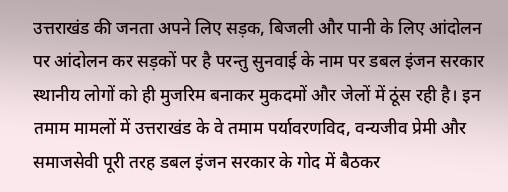उत्तराखंड की जनता अपने लिए सड़क, बिजली और पानी के लिए आंदोलन पर आंदोलन कर सड़कों पर है परन्तु सुनवाई के नाम पर डबल इंजन सरकार स्थानीय लोगों को ही मुजरिम बनाकर मुकदमों और जेलों में ठूंस रही है। इन तमाम मामलों में उत्तराखंड के वे तमाम पर्यावरणविद, वन्यजीव प्रेमी और समाजसेवी पूरी तरह डबल इंजन सरकार के गोद में बैठकर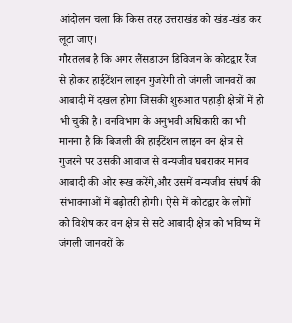आंदोलन चला कि किस तरह उत्तराखंड को खंड-खंड कर लूटा जाए।
गौरतलब है कि अगर लैंसडाउन डिविजन के कोटद्वार रैंज से होकर हाईटेंशन लाइन गुजरेगी तो जंगली जानवरों का आबादी में दखल होगा जिसकी शुरुआत पहाड़ी क्षेत्रों में हो भी चुकी है। वनविभाग के अनुभवी अधिकारी का भी मानना है कि बिजली की हाईटेंशन लाइन वन क्षेत्र से गुजरने पर उसकी आवाज से वन्यजीव घबराकर मानव आबादी की ओर रूख करेंगे,और उसमें वन्यजीव संघर्ष की संभावनाओं में बढ़ोतरी होगी। ऐसे में कोटद्वार के लोगों को विशेष कर वन क्षेत्र से सटे आबादी क्षेत्र को भविष्य में जंगली जानवरों के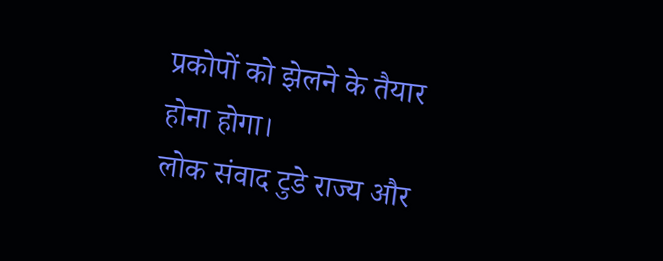प्रकोपों को झेलने के तैयार होना होगा।
लोक संवाद टुडे राज्य और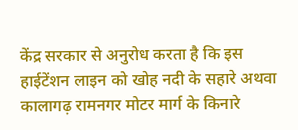केंद्र सरकार से अनुरोध करता है कि इस हाईटेंशन लाइन को खोह नदी के सहारे अथवा कालागढ़ रामनगर मोटर मार्ग के किनारे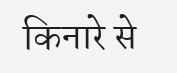किनारे से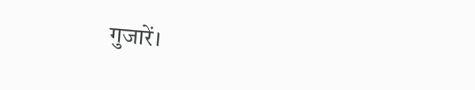गुजारें।